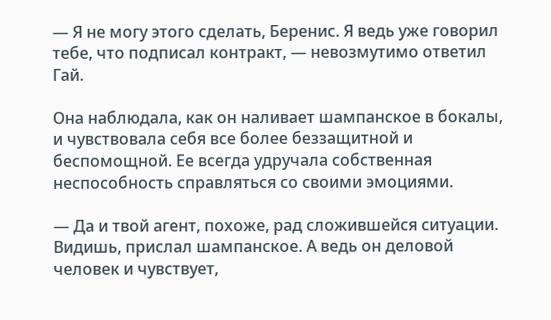— Я не могу этого сделать, Беренис. Я ведь уже говорил тебе, что подписал контракт, — невозмутимо ответил Гай.

Она наблюдала, как он наливает шампанское в бокалы, и чувствовала себя все более беззащитной и беспомощной. Ее всегда удручала собственная неспособность справляться со своими эмоциями.

— Да и твой агент, похоже, рад сложившейся ситуации. Видишь, прислал шампанское. А ведь он деловой человек и чувствует,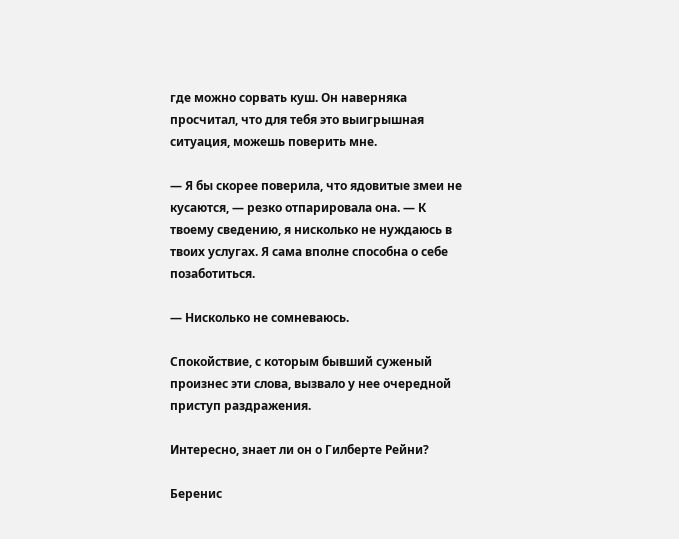где можно сорвать куш. Он наверняка просчитал, что для тебя это выигрышная ситуация, можешь поверить мне.

— Я бы скорее поверила, что ядовитые змеи не кусаются, — резко отпарировала она. — К твоему сведению, я нисколько не нуждаюсь в твоих услугах. Я сама вполне способна о себе позаботиться.

— Нисколько не сомневаюсь.

Спокойствие, с которым бывший суженый произнес эти слова, вызвало у нее очередной приступ раздражения.

Интересно, знает ли он о Гилберте Рейни?

Беренис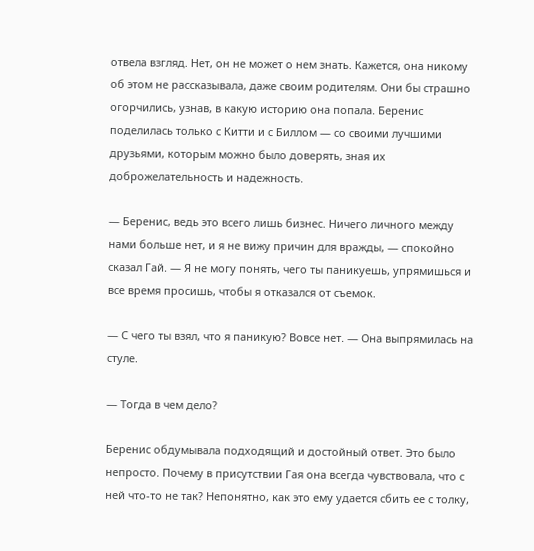отвела взгляд. Нет, он не может о нем знать. Кажется, она никому об этом не рассказывала, даже своим родителям. Они бы страшно огорчились, узнав, в какую историю она попала. Беренис поделилась только с Китти и с Биллом — со своими лучшими друзьями, которым можно было доверять, зная их доброжелательность и надежность.

— Беренис, ведь это всего лишь бизнес. Ничего личного между нами больше нет, и я не вижу причин для вражды, — спокойно сказал Гай. — Я не могу понять, чего ты паникуешь, упрямишься и все время просишь, чтобы я отказался от съемок.

— С чего ты взял, что я паникую? Вовсе нет. — Она выпрямилась на стуле.

— Тогда в чем дело?

Беренис обдумывала подходящий и достойный ответ. Это было непросто. Почему в присутствии Гая она всегда чувствовала, что с ней что-то не так? Непонятно, как это ему удается сбить ее с толку,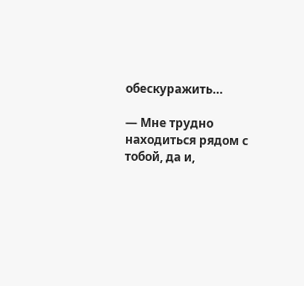обескуражить…

— Мне трудно находиться рядом с тобой, да и,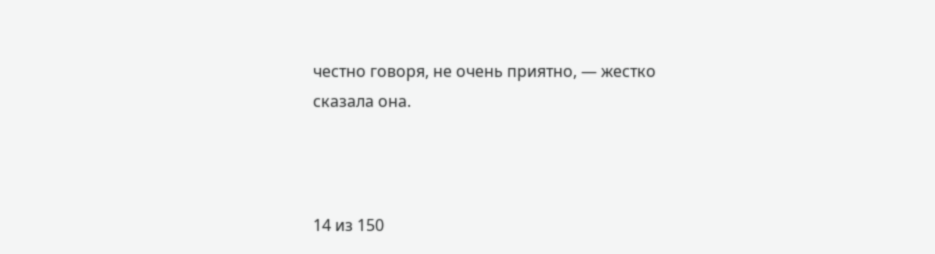честно говоря, не очень приятно, — жестко сказала она.



14 из 150